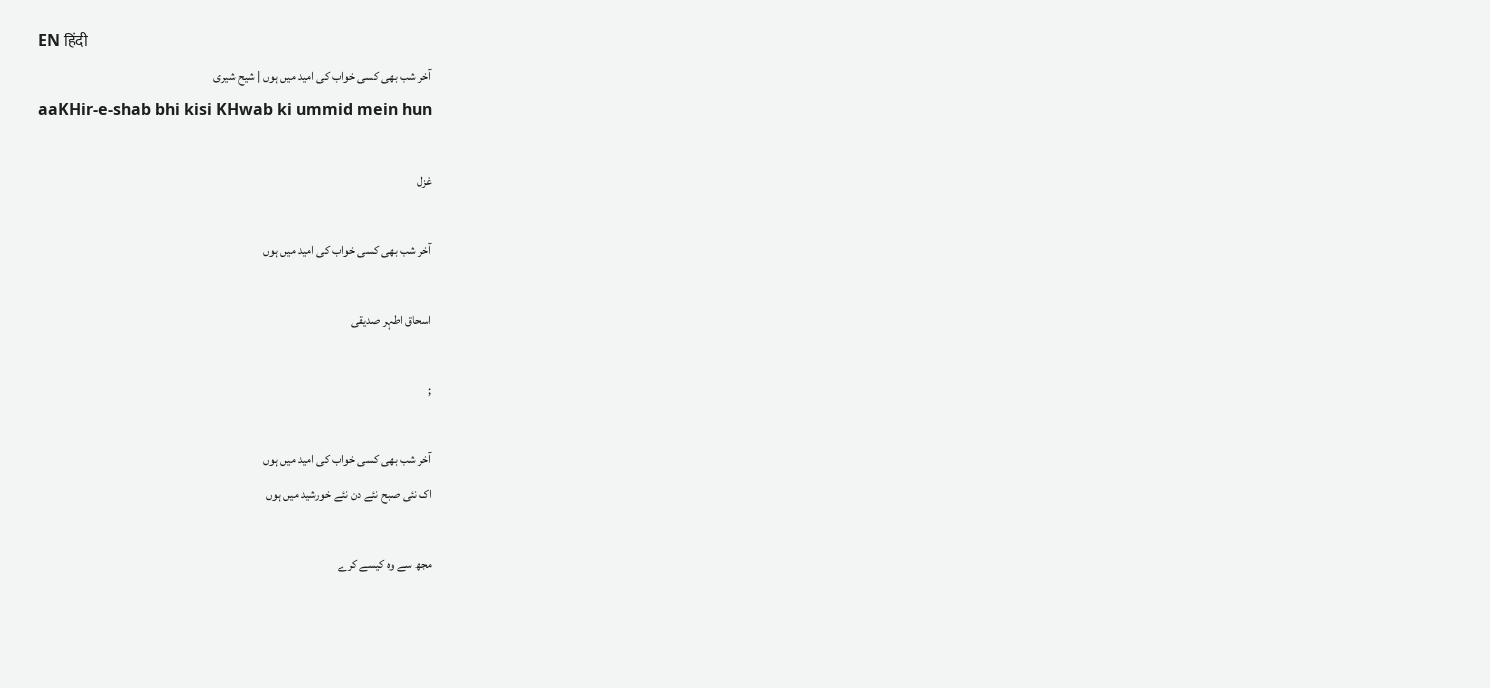EN हिंदी
آخر شب بھی کسی خواب کی امید میں ہوں | شیح شیری
aaKHir-e-shab bhi kisi KHwab ki ummid mein hun

غزل

آخر شب بھی کسی خواب کی امید میں ہوں

اسحاق اطہر صدیقی

;

آخر شب بھی کسی خواب کی امید میں ہوں
اک نئی صبح نئے دن نئے خورشید میں ہوں

مجھ سے وہ کیسے کرے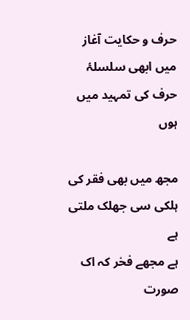حرف و حکایت آغاز
میں ابھی سلسلۂ حرف کی تمہید میں ہوں

مجھ میں بھی فقر کی ہلکی سی جھلک ملتی ہے
ہے مجھے فخر کہ اک صورت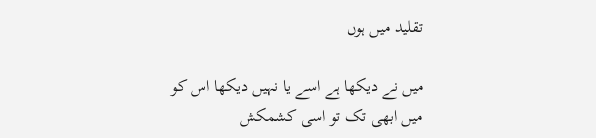تقلید میں ہوں

میں نے دیکھا ہے اسے یا نہیں دیکھا اس کو
میں ابھی تک تو اسی کشمکش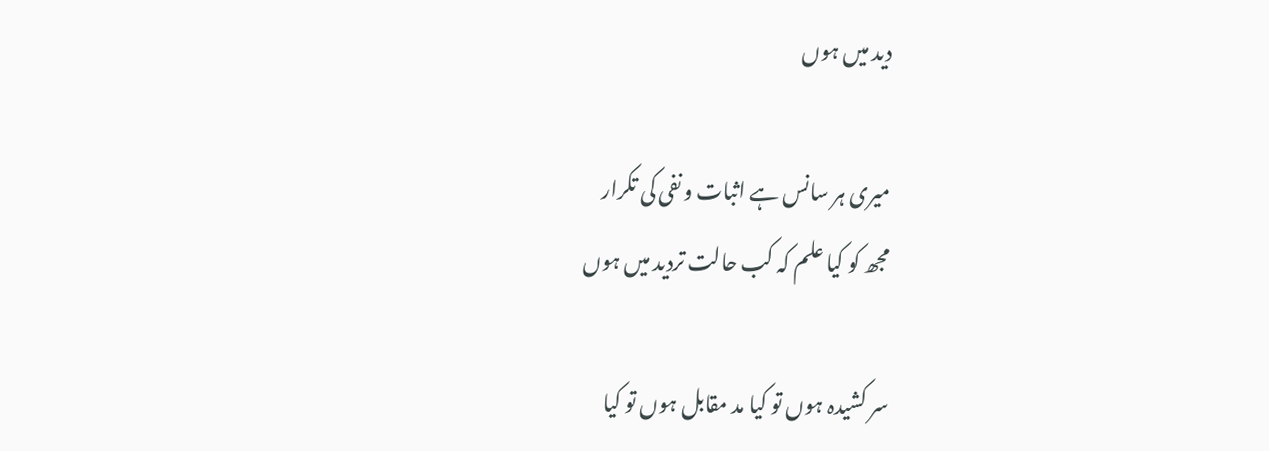دید میں ہوں

میری ہر سانس ہے اثبات و نفی کی تکرار
مجھ کو کیا علم کہ کب حالت تردید میں ہوں

سر کشیدہ ہوں تو کیا مد مقابل ہوں تو کیا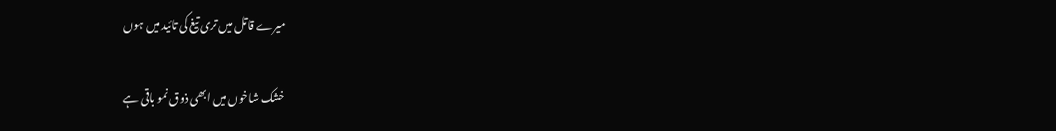میرے قاتل میں تری تیغ کی تائید میں ہوں

خشک شاخوں میں ابھی ذوق نمو باقی ہے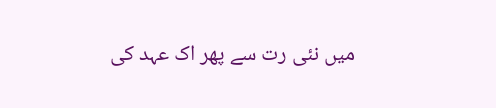میں نئی رت سے پھر اک عہد کی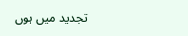تجدید میں ہوں